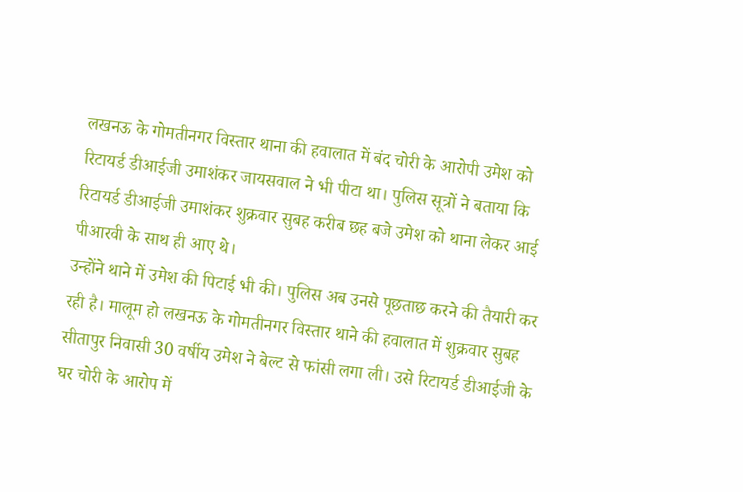लखनऊ के गोमतीनगर विस्तार थाना की हवालात में बंद चोरी के आरोपी उमेश को रिटायर्ड डीआईजी उमाशंकर जायसवाल ने भी पीटा था। पुलिस सूत्रों ने बताया कि रिटायर्ड डीआईजी उमाशंकर शुक्रवार सुबह करीब छह बजे उमेश को थाना लेकर आई पीआरवी के साथ ही आए थे।
उन्होंने थाने में उमेश की पिटाई भी की। पुलिस अब उनसे पूछताछ करने की तैयारी कर रही है। मालूम हो लखनऊ के गोमतीनगर विस्तार थाने की हवालात में शुक्रवार सुबह सीतापुर निवासी 30 वर्षीय उमेश ने बेल्ट से फांसी लगा ली। उसे रिटायर्ड डीआईजी के घर चोरी के आरोप में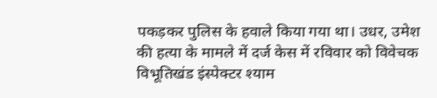पकड़कर पुलिस के हवाले किया गया था। उधर, उमेश की हत्या के मामले में दर्ज केस में रविवार को विवेचक विभूतिखंड इंस्पेक्टर श्याम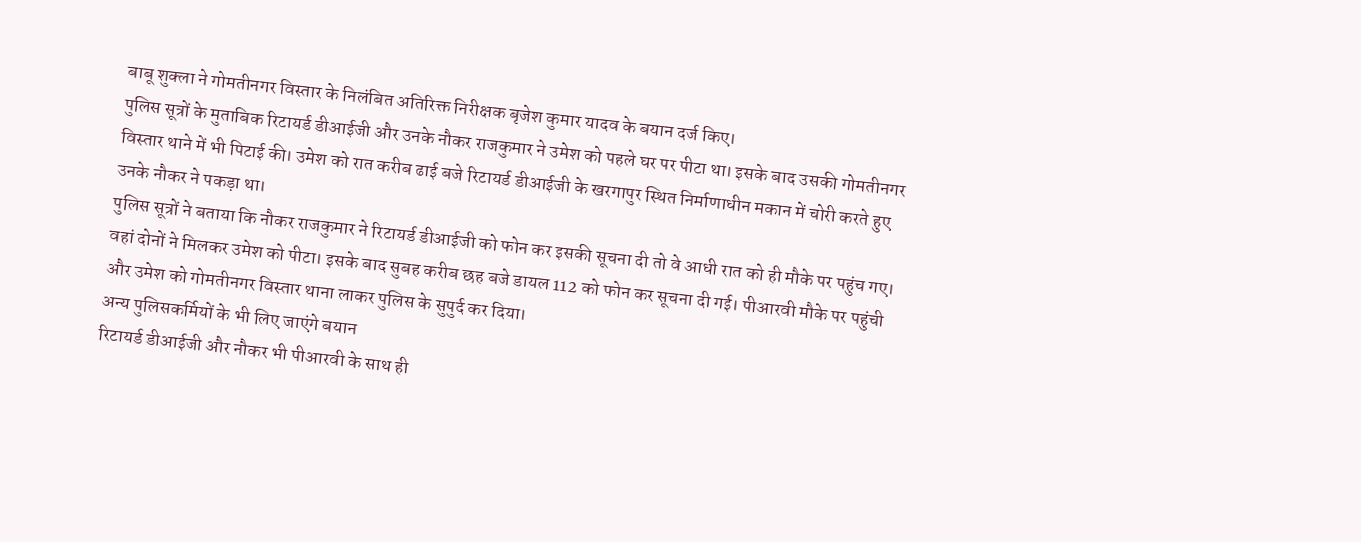बाबू शुक्ला ने गोमतीनगर विस्तार के निलंबित अतिरिक्त निरीक्षक बृजेश कुमार यादव के बयान दर्ज किए।
पुलिस सूत्रों के मुताबिक रिटायर्ड डीआईजी और उनके नौकर राजकुमार ने उमेश को पहले घर पर पीटा था। इसके बाद उसकी गोमतीनगर विस्तार थाने में भी पिटाई की। उमेश को रात करीब ढाई बजे रिटायर्ड डीआईजी के खरगापुर स्थित निर्माणाधीन मकान में चोरी करते हुए उनके नौकर ने पकड़ा था।
पुलिस सूत्रों ने बताया कि नौकर राजकुमार ने रिटायर्ड डीआईजी को फोन कर इसकी सूचना दी तो वे आधी रात को ही मौके पर पहुंच गए। वहां दोनों ने मिलकर उमेश को पीटा। इसके बाद सुबह करीब छह बजे डायल 112 को फोन कर सूचना दी गई। पीआरवी मौके पर पहुंची और उमेश को गोमतीनगर विस्तार थाना लाकर पुलिस के सुपुर्द कर दिया।
अन्य पुलिसकर्मियों के भी लिए जाएंगे बयान
रिटायर्ड डीआईजी और नौकर भी पीआरवी के साथ ही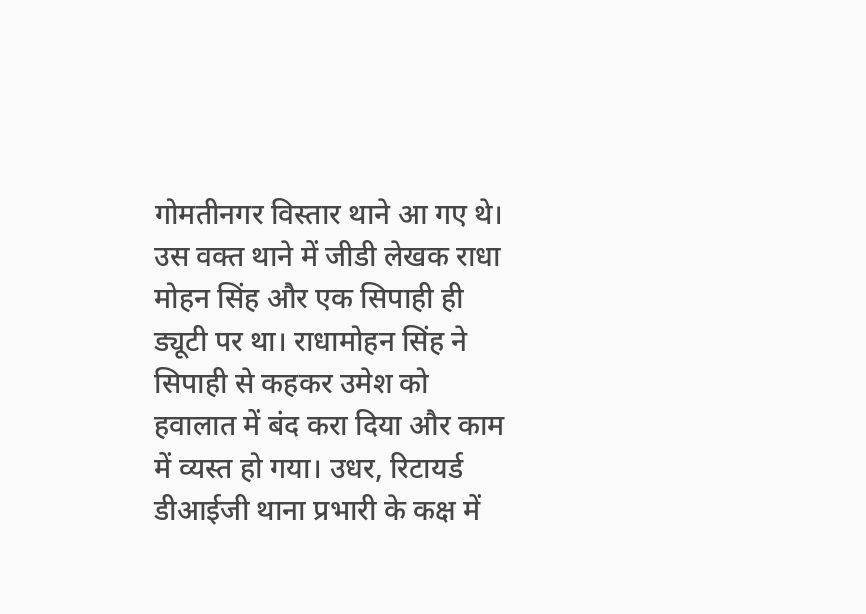गोमतीनगर विस्तार थाने आ गए थे। उस वक्त थाने में जीडी लेखक राधा मोहन सिंह और एक सिपाही ही ड्यूटी पर था। राधामोहन सिंह ने सिपाही से कहकर उमेश को हवालात में बंद करा दिया और काम में व्यस्त हो गया। उधर, रिटायर्ड डीआईजी थाना प्रभारी के कक्ष में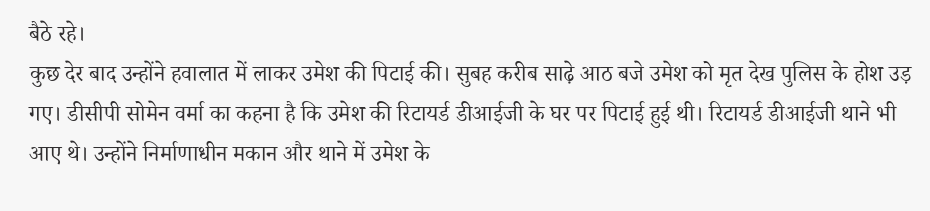बैठे रहे।
कुछ देर बाद उन्होंने हवालात में लाकर उमेश की पिटाई की। सुबह करीब साढ़े आठ बजे उमेश को मृत देख पुलिस के होश उड़ गए। डीसीपी सोमेन वर्मा का कहना है कि उमेश की रिटायर्ड डीआईजी के घर पर पिटाई हुई थी। रिटायर्ड डीआईजी थाने भी आए थे। उन्होंने निर्माणाधीन मकान और थाने में उमेश के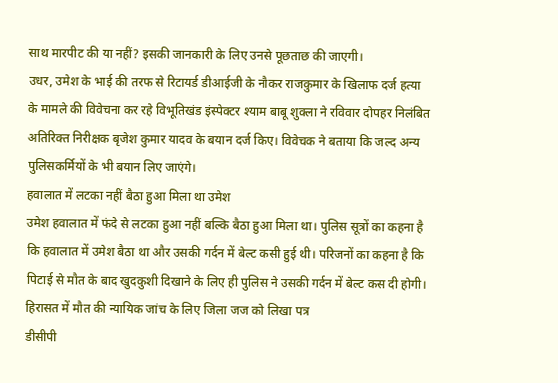साथ मारपीट की या नहीं? इसकी जानकारी के लिए उनसे पूछताछ की जाएगी।
उधर, उमेश के भाई की तरफ से रिटायर्ड डीआईजी के नौकर राजकुमार के खिलाफ दर्ज हत्या के मामले की विवेचना कर रहे विभूतिखंड इंस्पेक्टर श्याम बाबू शुक्ला ने रविवार दोपहर निलंबित अतिरिक्त निरीक्षक बृजेश कुमार यादव के बयान दर्ज किए। विवेचक ने बताया कि जल्द अन्य पुलिसकर्मियों के भी बयान लिए जाएंगे।
हवालात में लटका नहीं बैठा हुआ मिला था उमेश
उमेश हवालात में फंदे से लटका हुआ नहीं बल्कि बैठा हुआ मिला था। पुलिस सूत्रों का कहना है कि हवालात में उमेश बैठा था और उसकी गर्दन में बेल्ट कसी हुई थी। परिजनों का कहना है कि पिटाई से मौत के बाद खुदकुशी दिखाने के लिए ही पुलिस ने उसकी गर्दन में बेल्ट कस दी होगी।
हिरासत में मौत की न्यायिक जांच के लिए जिला जज को लिखा पत्र
डीसीपी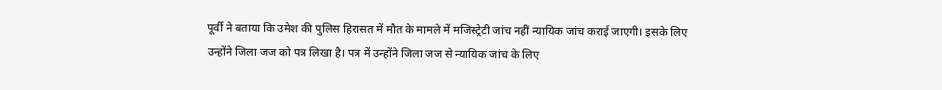पूर्वी ने बताया कि उमेश की पुलिस हिरासत में मौत के मामले में मजिस्ट्रेटी जांच नहीं न्यायिक जांच कराई जाएगी। इसके लिए उन्होंने जिला जज को पत्र लिखा है। पत्र में उन्होंने जिला जज से न्यायिक जांच के लिए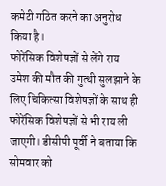कमेटी गठित करने का अनुरोध किया है।
फोरेंसिक विशेषज्ञों से लेंगे राय
उमेश की मौत की गुत्थी सुलझाने के लिए चिकित्सा विशेषज्ञों के साथ ही फोरेंसिक विशेषज्ञों से भी राय ली जाएगी। डीसीपी पूर्वी ने बताया कि सोमवार को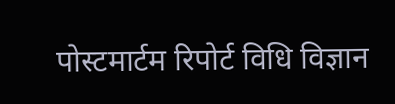पोस्टमार्टम रिपोर्ट विधि विज्ञान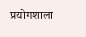प्रयोगशाला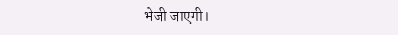भेजी जाएगी।